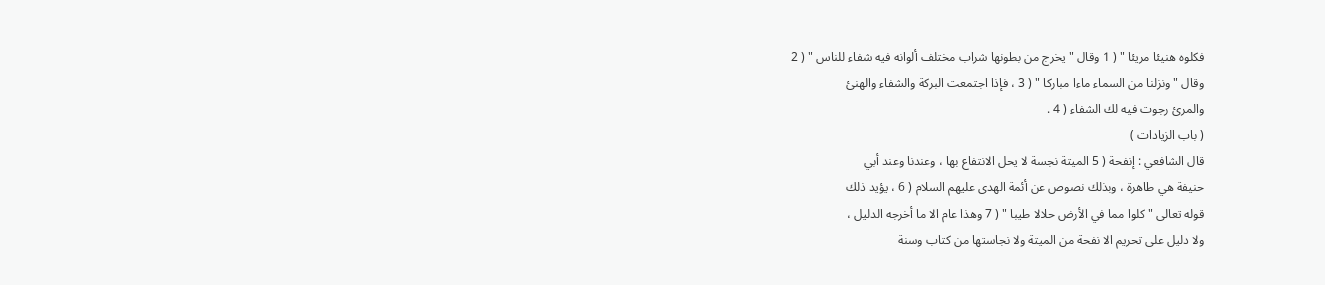فكلوه هنيئا مريئا " ( 1 وقال " يخرج من بطونها شراب مختلف ألوانه فيه شفاء للناس " ( 2
وقال " ونزلنا من السماء ماءا مباركا " ( 3 ، فإذا اجتمعت البركة والشفاء والهنئ
والمرئ رجوت فيه لك الشفاء ( 4 .
( باب الزيادات )
قال الشافعي : إنفحة ( 5 الميتة نجسة لا يحل الانتفاع بها ، وعندنا وعند أبي
حنيفة هي طاهرة ، وبذلك نصوص عن أئمة الهدى عليهم السلام ( 6 ، يؤيد ذلك
قوله تعالى " كلوا مما في الأرض حلالا طيبا " ( 7 وهذا عام الا ما أخرجه الدليل ،
ولا دليل على تحريم الا نفحة من الميتة ولا نجاستها من كتاب وسنة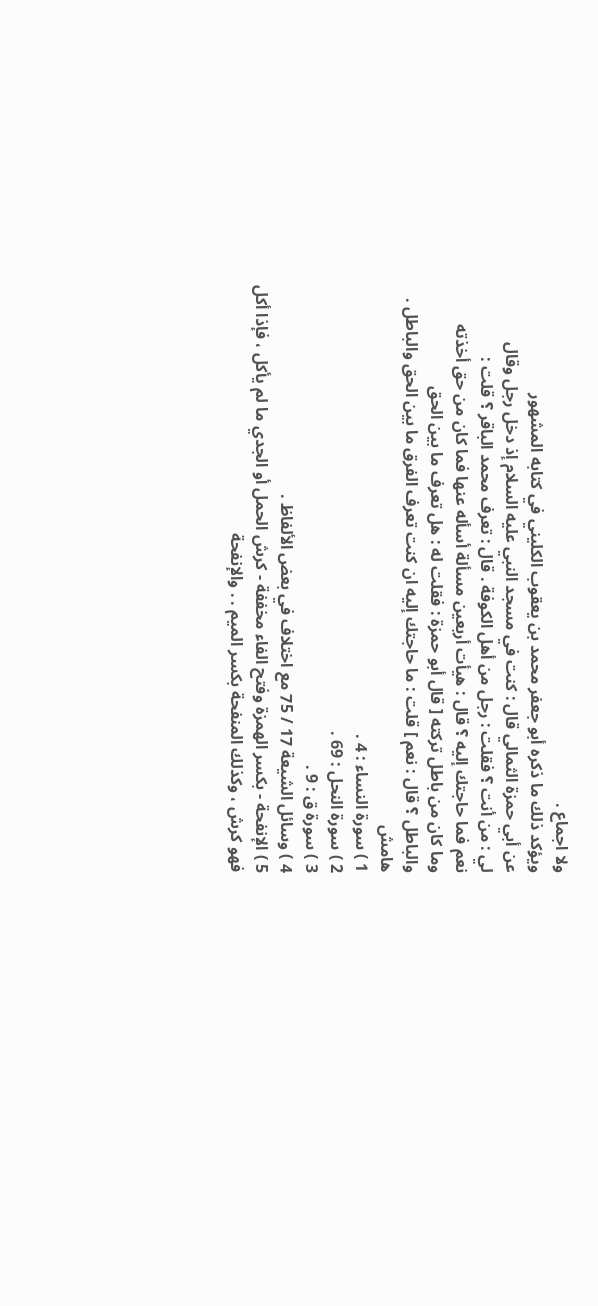ولا اجماع .
ويؤكد ذلك ما ذكره أبو جعفر محمد بن يعقوب الكليني في كتابه المشهور
عن أبي حمزة الثمالي قال : كنت في مسجد النبي عليه السلام إذ دخل رجل وقال
لي : من أنت ؟ فقلت : رجل من أهل الكوفة . قال : تعرف محمد الباقر ؟ قلت :
نعم فما حاجتك إليه ؟ قال : هيأت أربعين مسألة أسأله عنها فما كان من حق أخذته
وما كان من باطل تركته [ قال أبو حمزة : فقلت له : هل تعرف ما بين الحق
والباطل ؟ قال : نعم ] قلت : ما حاجتك إليه ان كنت تعرف الفرق ما بين الحق والباطل .
هامش
1 ) سورة النساء : 4 .
2 ) سورة النحل : 69 .
3 ) سورة ق : 9 .
4 ) وسائل الشيعة 17 / 75 مع اختلاف في بعض الألفاظ .
5 ) الإنفحة - بكسر الهمزة وفتح الفاء مخففة - كرش الحمل أو الجدي ما لم يأكل ، فإذا أكل
فهو كرش ، وكذلك المنفحة بكسر الميم . . والإنفحة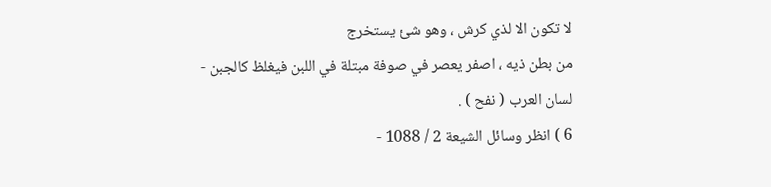لا تكون الا لذي كرش ، وهو شئ يستخرج
من بطن ذيه ، اصفر يعصر في صوفة مبتلة في اللبن فيغلظ كالجبن - لسان العرب ( نفح ) .
6 ) انظر وسائل الشيعة 2 / 1088 -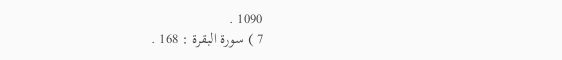1090 .
7 ) سورة البقرة : 168 .